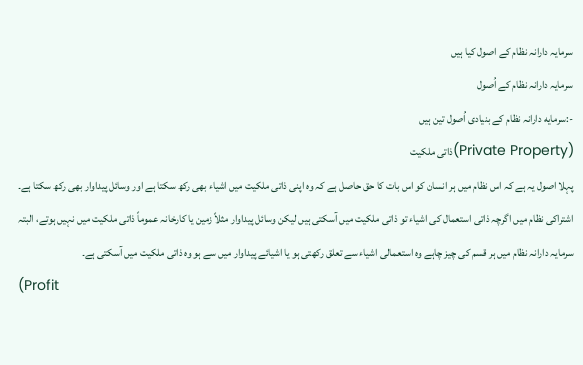سرمایہ دارانہ نظام کے اصول کیا ہیں
سرمایہ دارانہ نظام کے اُصول
-:سرمایه دارانہ نظام کے بنیادی اُصول تین ہیں
(Private Property)ذاتی ملکیت
پہلا اصول یہ ہے کہ اس نظام میں ہر انسان کو اس بات کا حق حاصل ہے کہ وہ اپنی ذاتی ملکیت میں اشیاء بھی رکھ سکتا ہے اور وسائل پیداوار بھی رکھ سکتا ہے۔ اشتراکی نظام میں اگرچہ ذاتی استعمال کی اشیاء تو ذاتی ملکیت میں آسکتی ہیں لیکن وسائل پیداوار مثلاً زمین یا کارخانہ عموماً ذاتی ملکیت میں نہیں ہوتے، البتہ سرمایہ دارانہ نظام میں ہر قسم کی چیز چاہے وہ استعمالی اشیاء سے تعلق رکھتی ہو یا اشیائے پیداوار میں سے ہو وہ ذاتی ملکیت میں آسکتی ہے۔
(Profit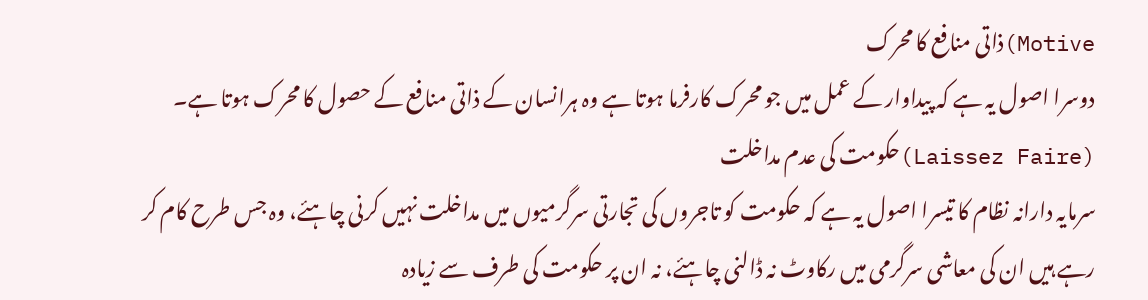Motive)ذاتی منافع کا محرک
دوسرا اصول یہ ہے کہ پیداوار کے عمل میں جو محرک کارفرما ہوتا ہے وہ ہرانسان کے ذاتی منافع کے حصول کا محرک ہوتا ہے۔
(Laissez Faire)حکومت کی عدم مداخلت
سرمایہ دارانہ نظام کا تیسرا اصول یہ ہے کہ حکومت کو تاجروں کی تجارتی سرگرمیوں میں مداخلت نہیں کرنی چاہئے، وہ جس طرح کام کر رہے ہیں ان کی معاشی سرگرمی میں رکاوٹ نہ ڈالنی چاہئے، نہ ان پر حکومت کی طرف سے زیادہ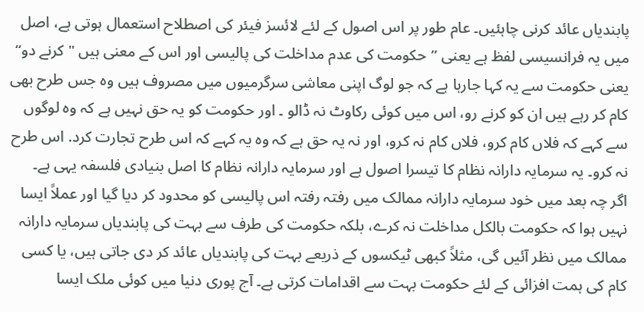پابندیاں عائد کرنی چاہئیں۔ عام طور پر اس اصول کے لئے لائسز فیئر کی اصطلاح استعمال ہوتی ہے، اصل میں یہ فرانسیسی لفظ ہے یعنی ”حکومت کی عدم مداخلت کی پالیسی اور اس کے معنی ہیں " کرنے دو“ یعنی حکومت سے یہ کہا جارہا ہے کہ جو لوگ اپنی معاشی سرگرمیوں میں مصروف ہیں وہ جس طرح بھی کام کر رہے ہیں ان کو کرنے رو، اس میں کوئی رکاوٹ نہ ڈالو ۔ اور حکومت کو یہ حق نہیں ہے کہ وہ لوگوں سے کہے کہ فلاں کام کرو، فلاں کام نہ کرو، اور نہ یہ حق ہے کہ وہ یہ کہے کہ اس طرح تجارت کرد. اس طرح نہ کرو۔ یہ سرمایہ دارانہ نظام کا تیسرا اصول ہے اور سرمایہ دارانہ نظام کا اصل بنیادی فلسفہ یہی ہے۔
اگر چہ بعد میں خود سرمایہ دارانہ ممالک میں رفتہ رفتہ اس پالیسی کو محدود کر دیا گیا اور عملاً ایسا نہیں ہوا کہ حکومت بالکل مداخلت نہ کرے، بلکہ حکومت کی طرف سے بہت کی پابندیاں سرمایہ دارانہ ممالک میں نظر آئیں گی، مثلاً کبھی ٹیکسوں کے ذریعے بہت کی پابندیاں عائد کر دی جاتی ہیں، یا کسی کام کی ہمت افزائی کے لئے حکومت بہت سے اقدامات کرتی ہے۔ آج پوری دنیا میں کوئی ملک ایسا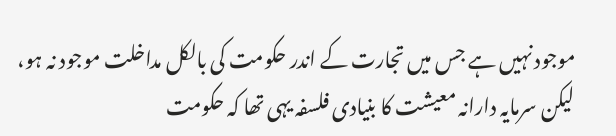موجود نہیں ہے جس میں تجارت کے اندر حکومت کی بالکل مداخلت موجود نہ ہو، لیکن سرمایہ دارانہ معیشت کا بنیادی فلسفہ یہی تھا کہ حکومت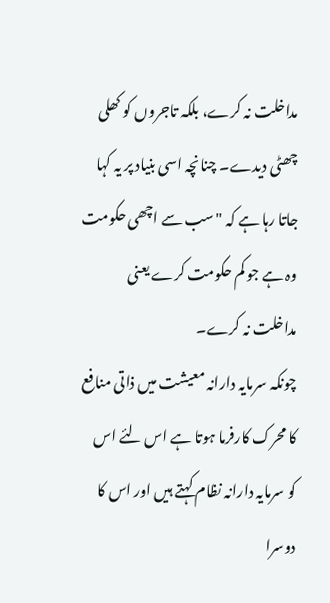مداخلت نہ کرے، بلکہ تاجروں کو کھلی چھٹی دیدے۔ چنانچہ اسی بنیاد پر یہ کہا جاتا رہا ہے کہ "سب سے اچھی حکومت وہ ہے جو کم حکومت کرے یعنی مداخلت نہ کرے۔
چونکہ سرمایہ دارانہ معیشت میں ذاتی منافع کا محرک کارفرما ہوتا ہے اس لئے اس کو سرمایہ دارانہ نظام کہتے ہیں اور اس کا دوسرا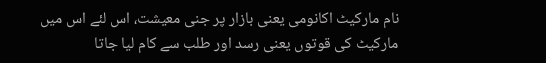نام مارکیٹ اکانومی یعنی بازار پر جنی معیشت، اس لئے اس میں مارکیٹ کی قوتوں یعنی رسد اور طلب سے کام لیا جاتا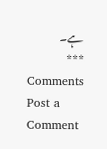ہے۔
***
Comments
Post a Comment